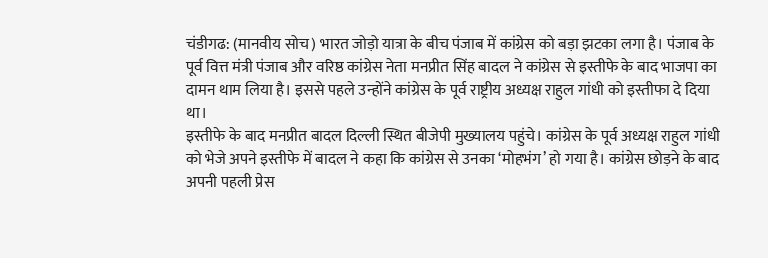चंडीगढ: (मानवीय सोच) भारत जोड़ो यात्रा के बीच पंजाब में कांग्रेस को बड़ा झटका लगा है। पंजाब के पूर्व वित्त मंत्री पंजाब और वरिष्ठ कांग्रेस नेता मनप्रीत सिंह बादल ने कांग्रेस से इस्तीफे के बाद भाजपा का दामन थाम लिया है। इससे पहले उन्होंने कांग्रेस के पूर्व राष्ट्रीय अध्यक्ष राहुल गांधी को इस्तीफा दे दिया था।
इस्तीफे के बाद मनप्रीत बादल दिल्ली स्थित बीजेपी मुख्यालय पहुंचे। कांग्रेस के पूर्व अध्यक्ष राहुल गांधी को भेजे अपने इस्तीफे में बादल ने कहा कि कांग्रेस से उनका ‘मोहभंग’ हो गया है। कांग्रेस छोड़ने के बाद अपनी पहली प्रेस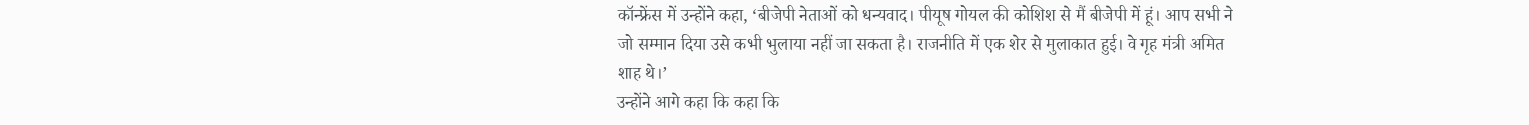कॉन्फ्रेंस में उन्होंने कहा, ‘बीजेपी नेताओं को धन्यवाद। पीयूष गोयल की कोशिश से मैं बीजेपी में हूं। आप सभी ने जो सम्मान दिया उसे कभी भुलाया नहीं जा सकता है। राजनीति में एक शेर से मुलाकात हुई। वे गृह मंत्री अमित शाह थे।’
उन्होंने आगे कहा कि कहा कि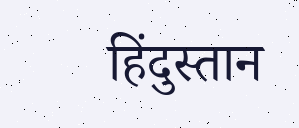हिंदुस्तान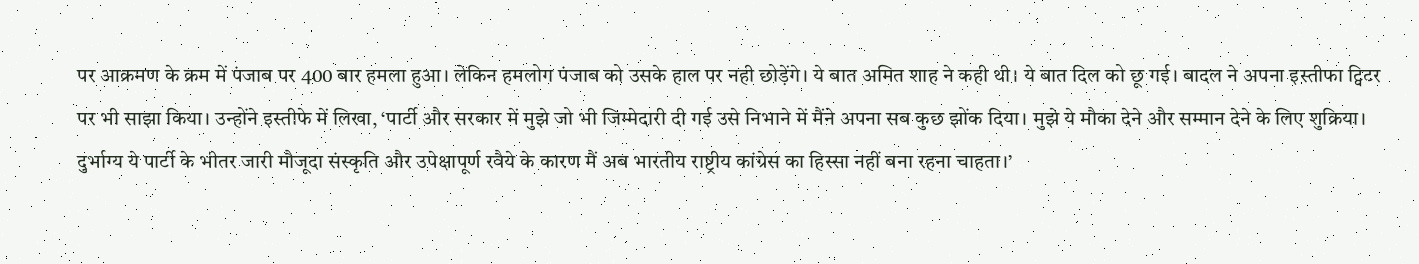पर आक्रमण के क्रम में पंजाब पर 400 बार हमला हुआ। लेकिन हमलोग पंजाब को उसके हाल पर नही छोड़ेंगे। ये बात अमित शाह ने कही थी। ये बात दिल को छू गई। बादल ने अपना इस्तीफा ट्विटर पर भी साझा किया। उन्होंने इस्तीफे में लिखा, ‘पार्टी और सरकार में मुझे जो भी जिम्मेदारी दी गई उसे निभाने में मैंने अपना सब कुछ झोंक दिया। मुझे ये मौका देने और सम्मान देने के लिए शुक्रिया। दुर्भाग्य ये पार्टी के भीतर जारी मौजूदा संस्कृति और उपेक्षापूर्ण रवैये के कारण मैं अब भारतीय राष्ट्रीय कांग्रेस का हिस्सा नहीं बना रहना चाहता।’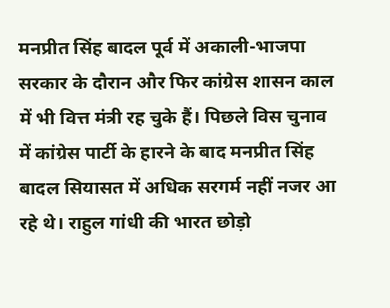मनप्रीत सिंह बादल पूर्व में अकाली-भाजपा सरकार के दौरान और फिर कांग्रेस शासन काल में भी वित्त मंत्री रह चुके हैं। पिछले विस चुनाव में कांग्रेस पार्टी के हारने के बाद मनप्रीत सिंह बादल सियासत में अधिक सरगर्म नहीं नजर आ रहे थे। राहुल गांधी की भारत छोड़ो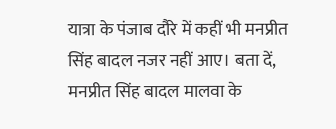यात्रा के पंजाब दौरे में कहीं भी मनप्रीत सिंह बादल नजर नहीं आए। बता दें, मनप्रीत सिंह बादल मालवा के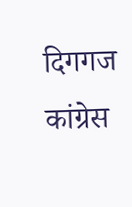दिगगज कांग्रेस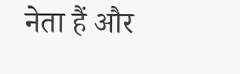नेता हैं और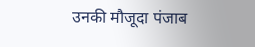उनकी मौजूदा पंजाब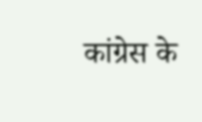कांग्रेस के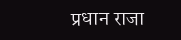प्रधान राजा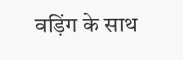वड़िंग के साथ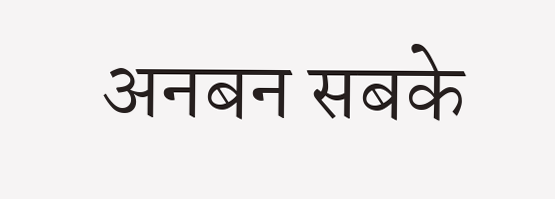अनबन सबके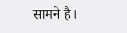सामने है।